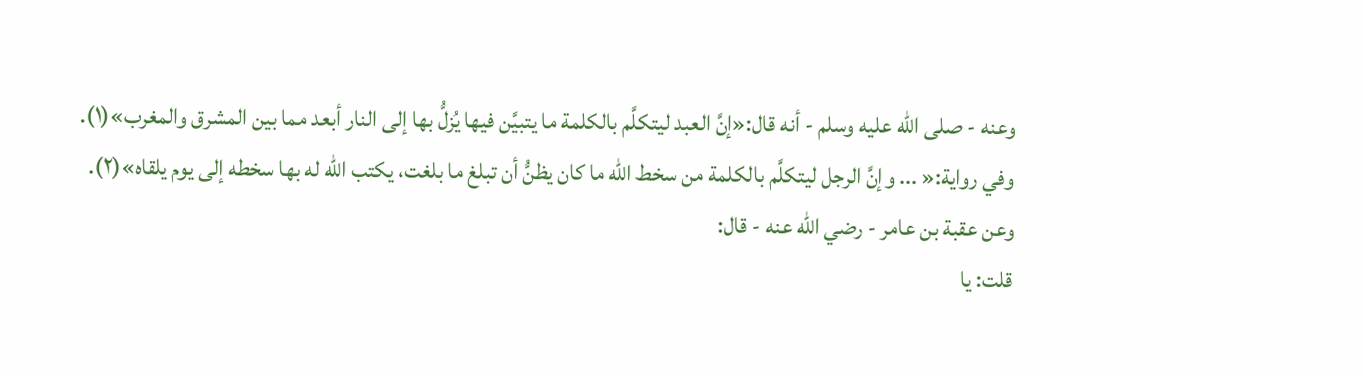وعنه - صلى الله عليه وسلم - أنه قال:«إنَّ العبد ليتكلَّم بالكلمة ما يتبيَّن فيها يُزلُّ بها إلى النار أبعد مما بين المشرق والمغرب»(١).
وفي رواية:« ... وإنَّ الرجل ليتكلَّم بالكلمة من سخط الله ما كان يظنُّ أن تبلغ ما بلغت، يكتب الله له بها سخطه إلى يوم يلقاه»(٢).
وعن عقبة بن عامر - رضي الله عنه - قال:
قلت: يا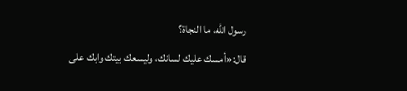رسول الله، ما النجاة؟
قال:«أمسك عليك لسانك، وليسعك بيتك وابك على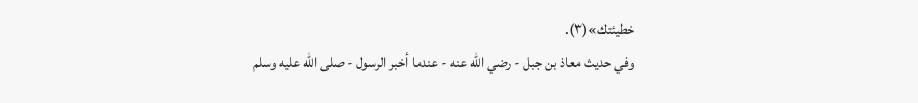خطيئتك»(٣).
وفي حديث معاذ بن جبل - رضي الله عنه - عندما أخبر الرسول - صلى الله عليه وسلم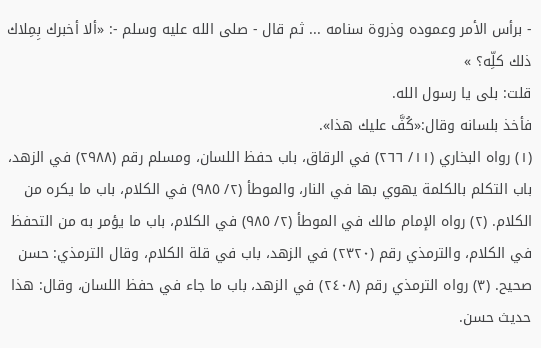- برأس الأمر وعموده وذروة سنامه ... ثم قال - صلى الله عليه وسلم -: «ألا أخبرك بِمِلاك ذلك كلِّه؟ »
قلت: بلى يا رسول الله.
فأخذ بلسانه وقال:«كُفَّ عليك هذا».
(١) رواه البخاري (١١/ ٢٦٦) في الرقاق، باب حفظ اللسان، ومسلم رقم (٢٩٨٨) في الزهد، باب التكلم بالكلمة يهوي بها في النار، والموطأ (٢/ ٩٨٥) في الكلام، باب ما يكره من الكلام. (٢) رواه الإمام مالك في الموطأ (٢/ ٩٨٥) في الكلام، باب ما يؤمر به من التحفظ في الكلام، والترمذي رقم (٢٣٢٠) في الزهد، باب في قلة الكلام، وقال الترمذي: حسن صحيح. (٣) رواه الترمذي رقم (٢٤٠٨) في الزهد، باب ما جاء في حفظ اللسان، وقال: هذا حديث حسن.